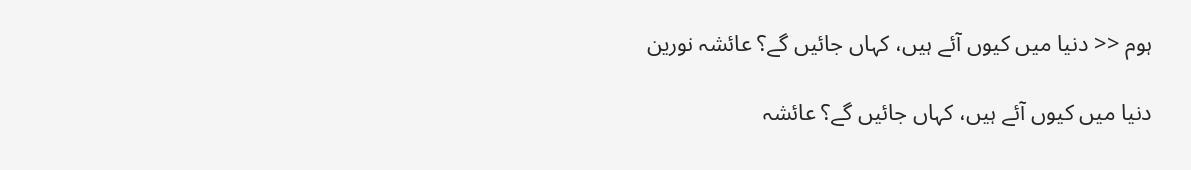ہوم << دنیا میں کیوں آئے ہیں، کہاں جائیں گے؟ عائشہ نورین

دنیا میں کیوں آئے ہیں، کہاں جائیں گے؟ عائشہ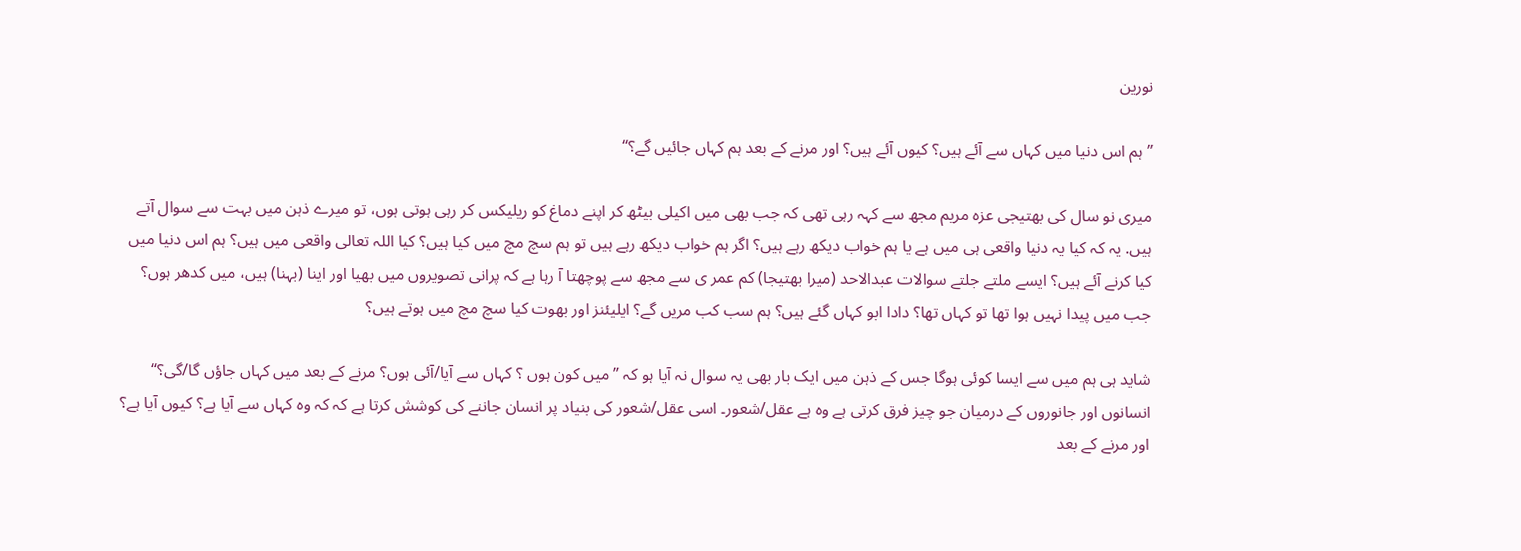نورین

”ہم اس دنیا میں کہاں سے آئے ہیں؟ کیوں آئے ہیں؟ اور مرنے کے بعد ہم کہاں جائیں گے؟“

میری نو سال کی بھتیجی عزہ مریم مجھ سے کہہ رہی تھی کہ جب بھی میں اکیلی بیٹھ کر اپنے دماغ کو ریلیکس کر رہی ہوتی ہوں، تو میرے ذہن میں بہت سے سوال آتے ہیں. یہ کہ کیا یہ دنیا واقعی ہی میں ہے یا ہم خواب دیکھ رہے ہیں؟ اگر ہم خواب دیکھ رہے ہیں تو ہم سچ مچ میں کیا ہیں؟ کیا اللہ تعالی واقعی میں ہیں؟ ہم اس دنیا میں کیا کرنے آئے ہیں؟ ایسے ملتے جلتے سوالات عبدالاحد (میرا بھتیجا) کم عمر ی سے مجھ سے پوچھتا آ رہا ہے کہ پرانی تصویروں میں بھیا اور اینا (بہنا) ہیں، میں کدھر ہوں؟ جب میں پیدا نہیں ہوا تھا تو کہاں تھا؟ دادا ابو کہاں گئے ہیں؟ ہم سب کب مریں گے؟ ایلیئنز اور بھوت کیا سچ مچ میں ہوتے ہیں؟

شاید ہی ہم میں سے ایسا کوئی ہوگا جس کے ذہن میں ایک بار بھی یہ سوال نہ آیا ہو کہ ”میں کون ہوں ؟ کہاں سے آیا/آئی ہوں؟ مرنے کے بعد میں کہاں جاؤں گا/گی؟“
انسانوں اور جانوروں کے درمیان جو چیز فرق کرتی ہے وہ ہے عقل/شعور۔ اسی عقل/شعور کی بنیاد پر انسان جاننے کی کوشش کرتا ہے کہ کہ وہ کہاں سے آیا ہے؟ کیوں آیا ہے؟ اور مرنے کے بعد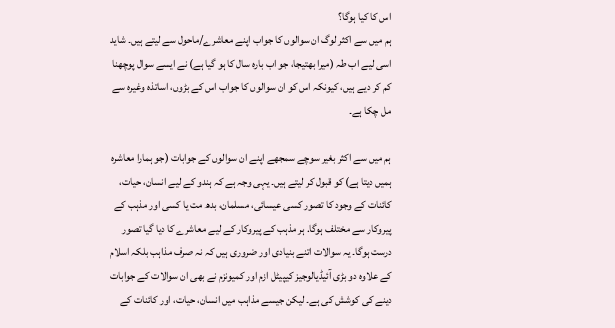اس کا کیا ہوگا؟
ہم میں سے اکثر لوگ ان سوالوں کا جواب اپنے معاشرے/ماحول سے لیتے ہیں۔ شاید اسی لیے اب طہ (میرا بھتیجا، جو اب بارہ سال کا ہو گیا ہے) نے ایسے سوال پوچھنا کم کر دیے ہیں، کیونکہ اس کو ان سوالوں کا جواب اس کے بڑوں، اساتذہ وغیرہ سے مل چکا ہے۔

ہم میں سے اکثر بغیر سوچے سمجھے اپنے ان سوالوں کے جوابات (جو ہمارا معاشرہ ہمیں دیتا ہے) کو قبول کر لیتے ہیں۔ یہی وجہ ہے کہ ہندو کے لیے انسان، حیات، کائنات کے وجود کا تصور کسی عیسائی، مسلمان، بدھ مت یا کسی اور مذہب کے پیروکار سے مختلف ہوگا. ہر مذہب کے پیروکار کے لیے معاشرے کا دیا گیا تصور درست ہوگا۔ یہ سوالات اتنے بنیادی اور ضروری ہیں کہ نہ صرف مذاہب بلکہ اسلام کے علاوہ دو بڑی آئیڈیالوجیز کیپیٹل ازم اور کمیونزم نے بھی ان سوالات کے جوابات دینے کی کوشش کی ہے۔ لیکن جیسے مذاہب میں انسان، حیات، اور کائنات کے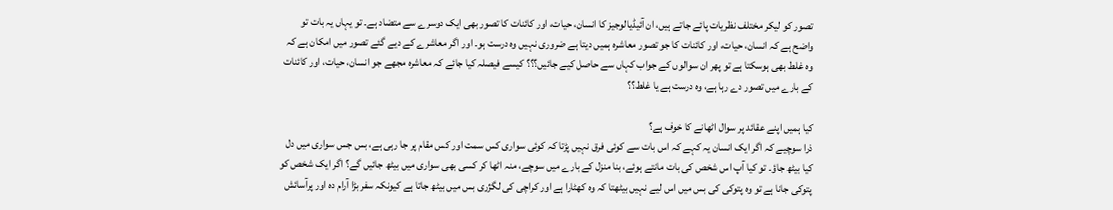تصور کو لیکر مختلف نظریات پائے جاتے ہیں، ان آئیڈیالوجیز کا انسان، حیات، اور کائنات کا تصور بھی ایک دوسرے سے متضاد ہے۔ تو یہاں یہ بات تو واضح ہے کہ انسان، حیات، اور کائنات کا جو تصور معاشرہ ہمیں دیتا ہے ضروری نہیں وہ درست ہو۔ اور اگر معاشرے کے دیے گئے تصور میں امکان ہے کہ وہ غلط بھی ہوسکتا ہے تو پھر ان سوالوں کے جواب کہاں سے حاصل کیے جائیں؟؟؟ کیسے فیصلہ کیا جائے کہ معاشرہ مجھے جو انسان، حیات، اور کائنات کے بارے میں تصور دے رہا ہے، وہ درست ہے یا غلط؟؟

کیا ہمیں اپنے عقائد پر سوال اٹھانے کا خوف ہے؟
ذرا سوچیے کہ اگر ایک انسان یہ کہے کہ اس بات سے کوئی فرق نہیں پڑتا کہ کوئی سواری کس سمت اور کس مقام پر جا رہی ہے، بس جس سواری میں دل کیا بیٹھ جاؤ۔ تو کیا آپ اس شخص کی بات مانتے ہوئے، بنا منزل کے بارے میں سوچے، منہ اٹھا کر کسی بھی سواری میں بیٹھ جائیں گے؟ اگر ایک شخص کو پتوکی جانا ہے تو وہ پتوکی کی بس میں اس لیے نہیں بیٹھتا کہ وہ کھٹارا ہے اور کراچی کی لگژری بس میں بیٹھ جاتا ہے کیونکہ سفر بڑا آرام دہ اور پرآسائش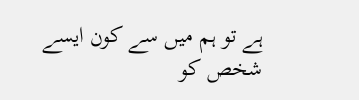ہے تو ہم میں سے کون ایسے شخص کو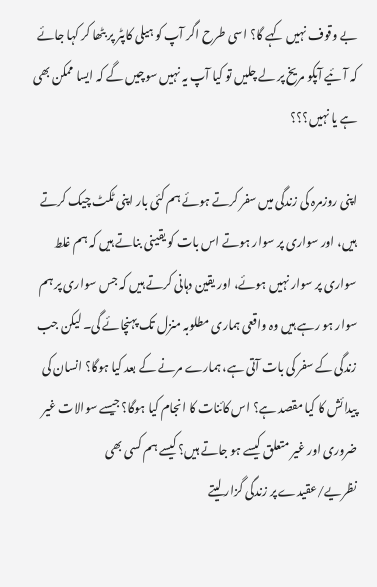بے وقوف نہیں کہے گا؟ اسی طرح اگر آپ کو ہیلی کاپٹر پر بٹھا کر کہا جائے کہ آئیے آپکو مریخ پر لے چلیں تو کیا آپ یہ نہیں سوچیں گے کہ ایسا ممکن بھی ہے یا نہیں؟؟؟

اپنی روزمرہ کی زندگی میں سفر کرتے ہوئے ہم کئی بار اپنی ٹکٹ چیک کرتے ہیں، اور سواری پر سوار ہوتے اس بات کو یقینی بناتے ہیں کہ ہم غلط سواری پر سوار نہیں ہوئے، اور یقین دہانی کرتے ہیں کہ جس سواری پر ہم سوار ہو رہے ہیں وہ واقعی ہماری مطلوبہ منزل تک پہنچائے گی۔ لیکن جب زندگی کے سفر کی بات آتی ہے، ہمارے مرنے کے بعد کیا ہوگا؟ انسان کی پیدائش کا کیا مقصد ہے؟ اس کائنات کا انجام کیا ہوگا؟ جیسے سوالات غیر ضروری اور غیر متعلق کیسے ہو جاتے ہیں؟ کیسے ہم کسی بھی نظریے/عقیدے پر زندگی گزار لیتے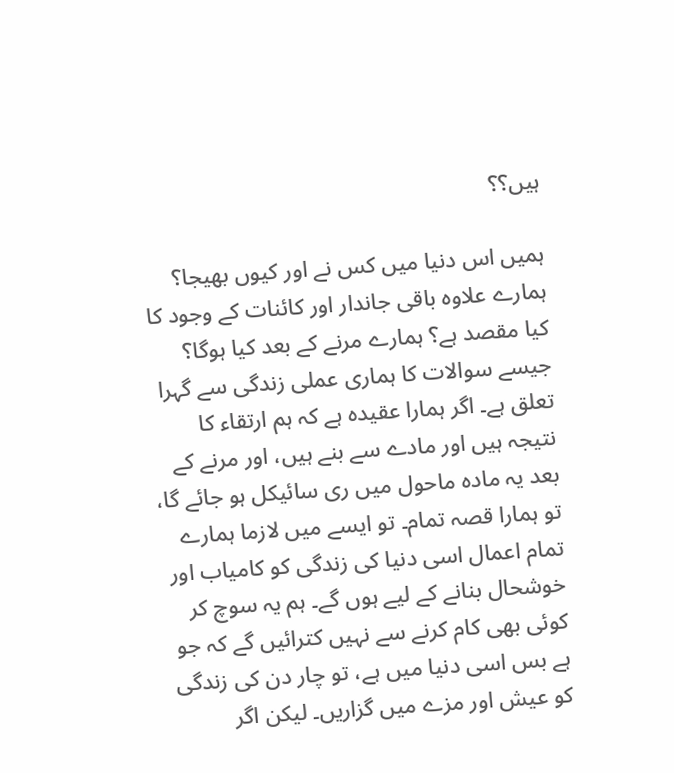ہیں؟؟

ہمیں اس دنیا میں کس نے اور کیوں بھیجا؟ ہمارے علاوہ باقی جاندار اور کائنات کے وجود کا کیا مقصد ہے؟ ہمارے مرنے کے بعد کیا ہوگا؟ جیسے سوالات کا ہماری عملی زندگی سے گہرا تعلق ہے۔ اگر ہمارا عقیدہ ہے کہ ہم ارتقاء کا نتیجہ ہیں اور مادے سے بنے ہیں، اور مرنے کے بعد یہ مادہ ماحول میں ری سائیکل ہو جائے گا، تو ہمارا قصہ تمام۔ تو ایسے میں لازما ہمارے تمام اعمال اسی دنیا کی زندگی کو کامیاب اور خوشحال بنانے کے لیے ہوں گے۔ ہم یہ سوچ کر کوئی بھی کام کرنے سے نہیں کترائیں گے کہ جو ہے بس اسی دنیا میں ہے، تو چار دن کی زندگی کو عیش اور مزے میں گزاریں۔ لیکن اگر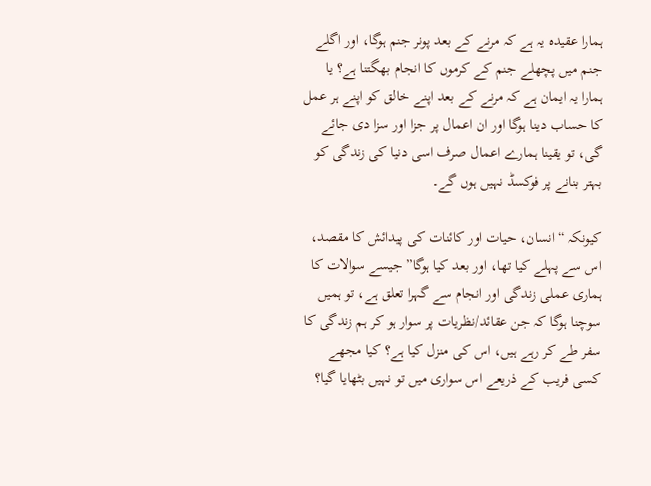ہمارا عقیدہ یہ ہے کہ مرنے کے بعد پونر جنم ہوگا، اور اگلے جنم میں پچھلے جنم کے کرموں کا انجام بھگتنا ہے؟ یا ہمارا یہ ایمان ہے کہ مرنے کے بعد اپنے خالق کو اپنے ہر عمل کا حساب دینا ہوگا اور ان اعمال پر جزا اور سزا دی جائے گی، تو یقینا ہمارے اعمال صرف اسی دنیا کی زندگی کو بہتر بنانے پر فوکسڈ نہیں ہوں گے۔

کیونکہ “انسان، حیات اور کائنات کی پیدائش کا مقصد، اس سے پہلے کیا تھا، اور بعد کیا ہوگا” جیسے سوالات کا ہماری عملی زندگی اور انجام سے گہرا تعلق ہے، تو ہمیں سوچنا ہوگا کہ جن عقائد/نظریات پر سوار ہو کر ہم زندگی کا سفر طے کر رہے ہیں، اس کی منزل کیا ہے؟ کیا مجھے کسی فریب کے ذریعے اس سواری میں تو نہیں بٹھایا گیا؟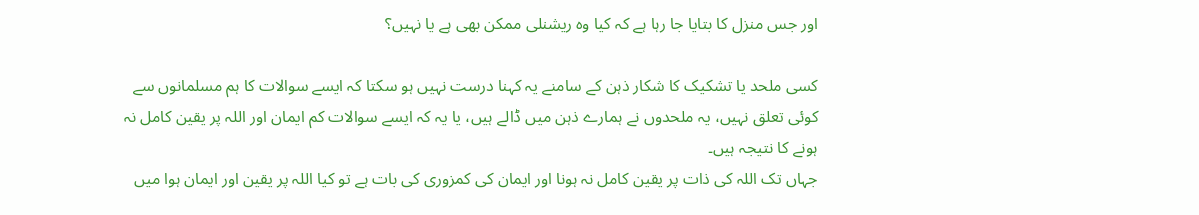اور جس منزل کا بتایا جا رہا ہے کہ کیا وہ ریشنلی ممکن بھی ہے یا نہیں؟

کسی ملحد یا تشکیک کا شکار ذہن کے سامنے یہ کہنا درست نہیں ہو سکتا کہ ایسے سوالات کا ہم مسلمانوں سے کوئی تعلق نہیں، یہ ملحدوں نے ہمارے ذہن میں ڈالے ہیں، یا یہ کہ ایسے سوالات کم ایمان اور اللہ پر یقین کامل نہ ہونے کا نتیجہ ہیں۔
جہاں تک اللہ کی ذات پر یقین کامل نہ ہونا اور ایمان کی کمزوری کی بات ہے تو کیا اللہ پر یقین اور ایمان ہوا میں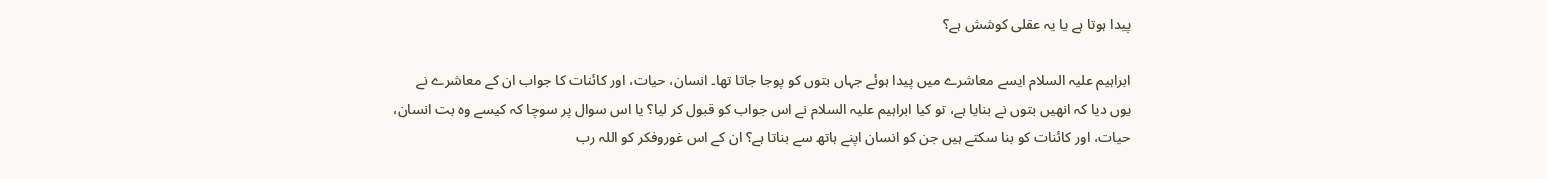پیدا ہوتا ہے یا یہ عقلی کوشش ہے؟

ابراہیم علیہ السلام ایسے معاشرے میں پیدا ہوئے جہاں بتوں کو پوجا جاتا تھا۔ انسان، حیات، اور کائنات کا جواب ان کے معاشرے نے یوں دیا کہ انھیں بتوں نے بنایا ہے، تو کیا ابراہیم علیہ السلام نے اس جواب کو قبول کر لیا؟ یا اس سوال پر سوچا کہ کیسے وہ بت انسان، حیات، اور کائنات کو بنا سکتے ہیں جن کو انسان اپنے ہاتھ سے بناتا ہے؟ ان کے اس غوروفکر کو اللہ رب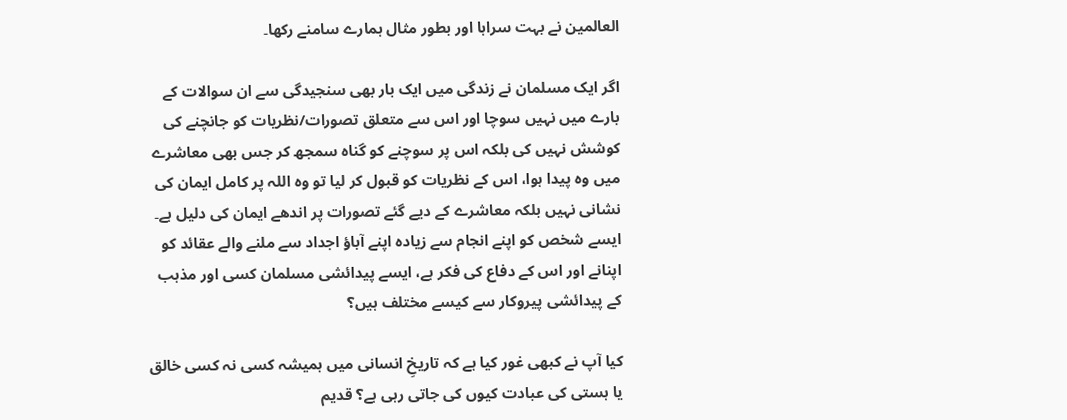العالمین نے بہت سراہا اور بطور مثال ہمارے سامنے رکھا۔

اگر ایک مسلمان نے زندگی میں ایک بار بھی سنجیدگی سے ان سوالات کے بارے میں نہیں سوچا اور اس سے متعلق تصورات/نظریات کو جانچنے کی کوشش نہیں کی بلکہ اس پر سوچنے کو گناہ سمجھ کر جس بھی معاشرے میں وہ پیدا ہوا، اس کے نظریات کو قبول کر لیا تو وہ اللہ پر کامل ایمان کی نشانی نہیں بلکہ معاشرے کے دیے گئے تصورات پر اندھے ایمان کی دلیل ہے۔ ایسے شخص کو اپنے انجام سے زیادہ اپنے آباؤ اجداد سے ملنے والے عقائد کو اپنانے اور اس کے دفاع کی فکر ہے، ایسے پیدائشی مسلمان کسی اور مذہب کے پیدائشی پیروکار سے کیسے مختلف ہیں؟

کیا آپ نے کبھی غور کیا ہے کہ تاریخِ انسانی میں ہمیشہ کسی نہ کسی خالق یا ہستی کی عبادت کیوں کی جاتی رہی ہے؟ قدیم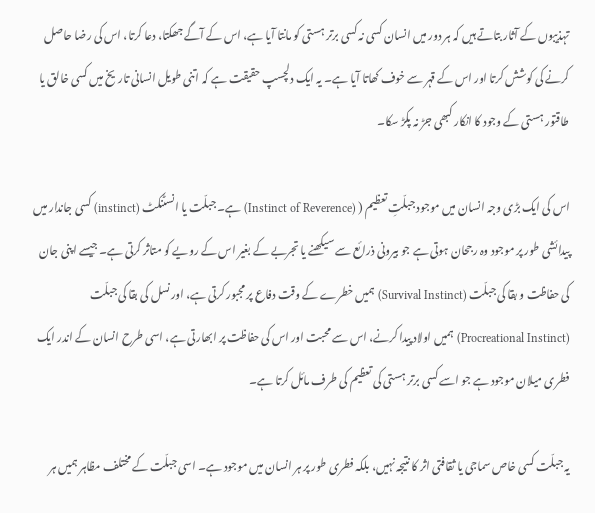تہذیبوں کے آثار بتاتے ہیں کہ ہر دور میں انسان کسی نہ کسی برتر ہستی کو مانتا آیا ہے، اس کے آگے جھکتا، دعا کرتا، اس کی رضا حاصل کرنے کی کوشش کرتا اور اس کے قہر سے خوف کھاتا آیا ہے۔ یہ ایک دلچسپ حقیقت ہے کہ اتنی طویل انسانی تاریخ میں کسی خالق یا طاقتور ہستی کے وجود کا انکار کبھی جڑ نہ پکڑ سکا۔

اس کی ایک بڑی وجہ انسان میں موجود جبلّتِ تعظیم ( (Instinct of Reverence) ہے۔ جبلّت یا انسٹنکٹ (instinct) کسی جاندار میں پیدائشی طور پر موجود وہ رجحان ہوتی ہے جو بیرونی ذرائع سے سیکھنے یا تجربے کے بغیر اس کے رویے کو متاثر کرتی ہے۔ جیسے اپنی جان کی حفاظت و بقا کی جبلّت (Survival Instinct) ہمیں خطرے کے وقت دفاع پر مجبور کرتی ہے، اور نسل کی بقا کی جبلّت (Procreational Instinct) ہمیں اولاد پیدا کرنے، اس سے محبت اور اس کی حفاظت پر ابھارتی ہے، اسی طرح انسان کے اندر ایک فطری میلان موجود ہے جو اسے کسی برتر ہستی کی تعظیم کی طرف مائل کرتا ہے۔

یہ جبلّت کسی خاص سماجی یا ثقافتی اثر کا نتیجہ نہیں، بلکہ فطری طور پر ہر انسان میں موجود ہے۔ اسی جبلّت کے مختلف مظاہر ہمیں ہر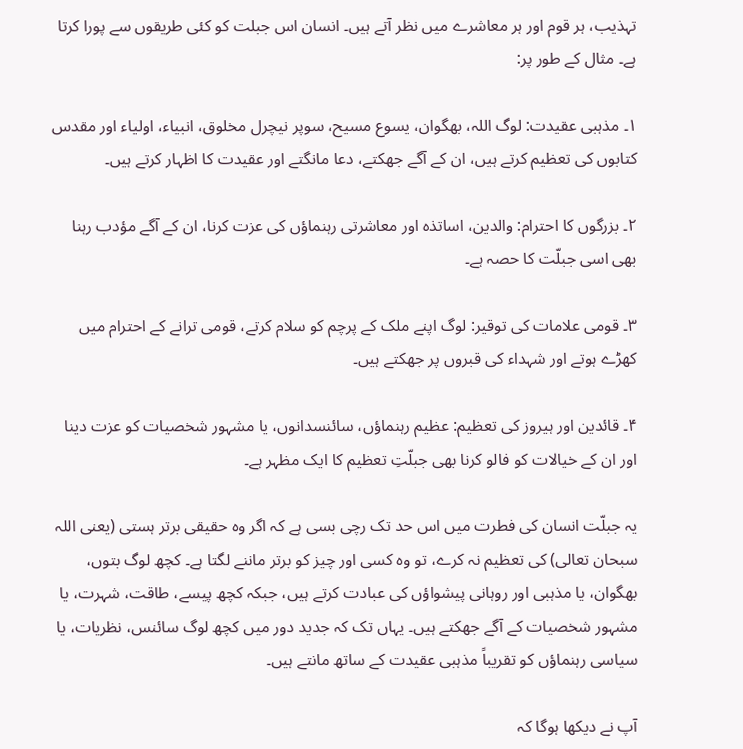تہذیب، ہر قوم اور ہر معاشرے میں نظر آتے ہیں۔ انسان اس جبلت کو کئی طریقوں سے پورا کرتا ہے۔ مثال کے طور پر:

۱۔ مذہبی عقیدت: لوگ اللہ، بھگوان، یسوع مسیح، سوپر نیچرل مخلوق، انبیاء، اولیاء اور مقدس کتابوں کی تعظیم کرتے ہیں، ان کے آگے جھکتے، دعا مانگتے اور عقیدت کا اظہار کرتے ہیں۔

۲۔ بزرگوں کا احترام: والدین، اساتذہ اور معاشرتی رہنماؤں کی عزت کرنا، ان کے آگے مؤدب رہنا بھی اسی جبلّت کا حصہ ہے۔

۳۔ قومی علامات کی توقیر: لوگ اپنے ملک کے پرچم کو سلام کرتے، قومی ترانے کے احترام میں کھڑے ہوتے اور شہداء کی قبروں پر جھکتے ہیں۔

۴۔ قائدین اور ہیروز کی تعظیم: عظیم رہنماؤں، سائنسدانوں، یا مشہور شخصیات کو عزت دینا اور ان کے خیالات کو فالو کرنا بھی جبلّتِ تعظیم کا ایک مظہر ہے۔

یہ جبلّت انسان کی فطرت میں اس حد تک رچی بسی ہے کہ اگر وہ حقیقی برتر ہستی (یعنی اللہ سبحان تعالی) کی تعظیم نہ کرے، تو وہ کسی اور چیز کو برتر ماننے لگتا ہے۔ کچھ لوگ بتوں، بھگوان، یا مذہبی اور روہانی پیشواؤں کی عبادت کرتے ہیں، جبکہ کچھ پیسے، طاقت، شہرت، یا مشہور شخصیات کے آگے جھکتے ہیں۔ یہاں تک کہ جدید دور میں کچھ لوگ سائنس، نظریات، یا سیاسی رہنماؤں کو تقریباً مذہبی عقیدت کے ساتھ مانتے ہیں۔

آپ نے دیکھا ہوگا کہ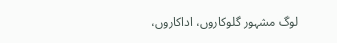لوگ مشہور گلوکاروں، اداکاروں،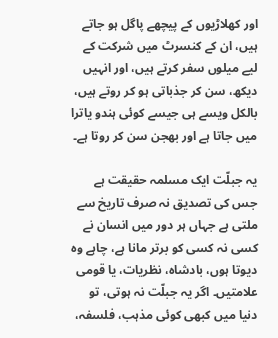اور کھلاڑیوں کے پیچھے پاگل ہو جاتے ہیں، ان کے کنسرٹ میں شرکت کے لیے میلوں سفر کرتے ہیں، اور انہیں دیکھ، سن کر جذباتی ہو کر روتے ہیں، بالکل ویسے ہی جیسے کوئی ہندو یاترا میں جاتا ہے اور بھجن سن کر روتا ہے۔

یہ جبلّت ایک مسلمہ حقیقت ہے جس کی تصدیق نہ صرف تاریخ سے ملتی ہے جہاں ہر دور میں انسان نے کسی نہ کسی کو برتر مانا ہے، چاہے وہ دیوتا ہوں، بادشاہ، نظریات، یا قومی علامتیں۔ اگر یہ جبلّت نہ ہوتی، تو دنیا میں کبھی کوئی مذہب، فلسفہ،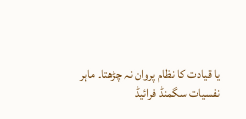یا قیادت کا نظام پروان نہ چڑھتا۔ ماہر نفسیات سگمنڈ فرائیڈ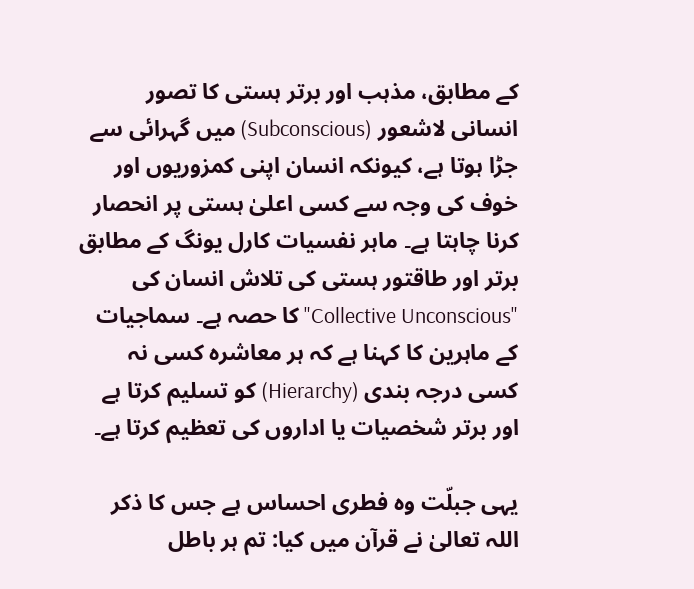کے مطابق، مذہب اور برتر ہستی کا تصور انسانی لاشعور (Subconscious) میں گہرائی سے جڑا ہوتا ہے، کیونکہ انسان اپنی کمزوریوں اور خوف کی وجہ سے کسی اعلیٰ ہستی پر انحصار کرنا چاہتا ہے۔ ماہر نفسیات کارل یونگ کے مطابق برتر اور طاقتور ہستی کی تلاش انسان کی "Collective Unconscious" کا حصہ ہے۔ سماجیات کے ماہرین کا کہنا ہے کہ ہر معاشرہ کسی نہ کسی درجہ بندی (Hierarchy) کو تسلیم کرتا ہے اور برتر شخصیات یا اداروں کی تعظیم کرتا ہے۔

یہی جبلّت وہ فطری احساس ہے جس کا ذکر اللہ تعالیٰ نے قرآن میں کیا: تم ہر باطل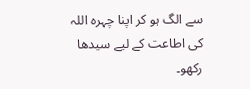سے الگ ہو کر اپنا چہرہ اللہ کی اطاعت کے لیے سیدھا رکھو۔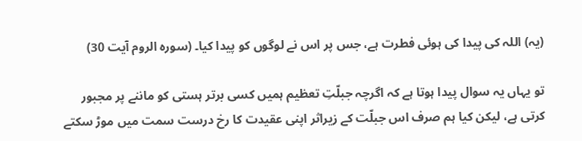(یہ) اللہ کی پیدا کی ہوئی فطرت ہے، جس پر اس نے لوگوں کو پیدا کیا۔ (سورہ الروم آیت 30)

تو یہاں یہ سوال پیدا ہوتا ہے کہ اگرچہ جبلّتِ تعظیم ہمیں کسی برتر ہستی کو ماننے پر مجبور کرتی ہے، لیکن کیا ہم صرف اس جبلّت کے زیراثر اپنی عقیدت کا رخ درست سمت میں موڑ سکتے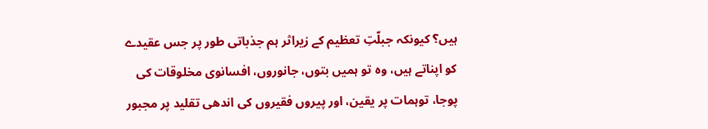ہیں؟ کیونکہ جبلّتِ تعظیم کے زیراثر ہم جذباتی طور پر جس عقیدے کو اپناتے ہیں، وہ تو ہمیں بتوں، جانوروں، افسانوی مخلوقات کی پوجا، توہمات پر یقین، اور پیروں فقیروں کی اندھی تقلید پر مجبور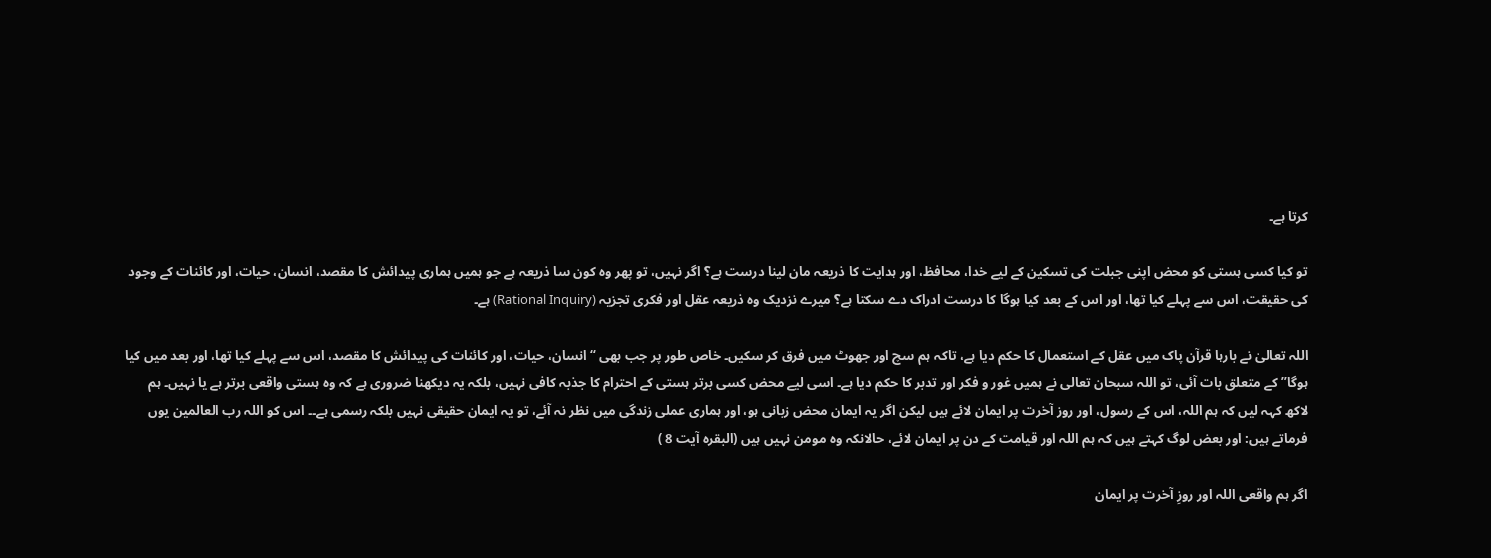کرتا ہے۔

تو کیا کسی ہستی کو محض اپنی جبلت کی تسکین کے لیے خدا، محافظ، اور ہدایت کا ذریعہ مان لینا درست ہے؟ اگر نہیں، تو پھر وہ کون سا ذریعہ ہے جو ہمیں ہماری پیدائش کا مقصد، انسان، حیات، اور کائنات کے وجود کی حقیقت، اس سے پہلے کیا تھا، اور اس کے بعد کیا ہوگا کا درست ادراک دے سکتا ہے؟ میرے نزدیک وہ ذریعہ عقل اور فکری تجزیہ (Rational Inquiry) ہے۔

اللہ تعالیٰ نے بارہا قرآن پاک میں عقل کے استعمال کا حکم دیا ہے، تاکہ ہم سچ اور جھوٹ میں فرق کر سکیں۔ خاص طور پر جب بھی “انسان، حیات، اور کائنات کی پیدائش کا مقصد، اس سے پہلے کیا تھا، اور بعد میں کیا ہوگا” کے متعلق بات آئی، تو اللہ سبحان تعالی نے ہمیں غور و فکر اور تدبر کا حکم دیا ہے۔ اسی لیے محض کسی برتر ہستی کے احترام کا جذبہ کافی نہیں، بلکہ یہ دیکھنا ضروری ہے کہ وہ ہستی واقعی برتر ہے یا نہیں۔ ہم لاکھ کہہ لیں کہ ہم اللہ، اس کے رسول، اور روز آخرت پر ایمان لائے ہیں لیکن اگر یہ ایمان محض زبانی ہو، اور ہماری عملی زندگی میں نظر نہ آئے، تو یہ ایمان حقیقی نہیں بلکہ رسمی ہے۔۔ اس کو اللہ رب العالمین یوں فرماتے ہیں: اور بعض لوگ کہتے ہیں کہ ہم اللہ اور قیامت کے دن پر ایمان لائے، حالانکہ وہ مومن نہیں ہیں (البقرہ آیت 8 )

اگر ہم واقعی اللہ اور روزِ آخرت پر ایمان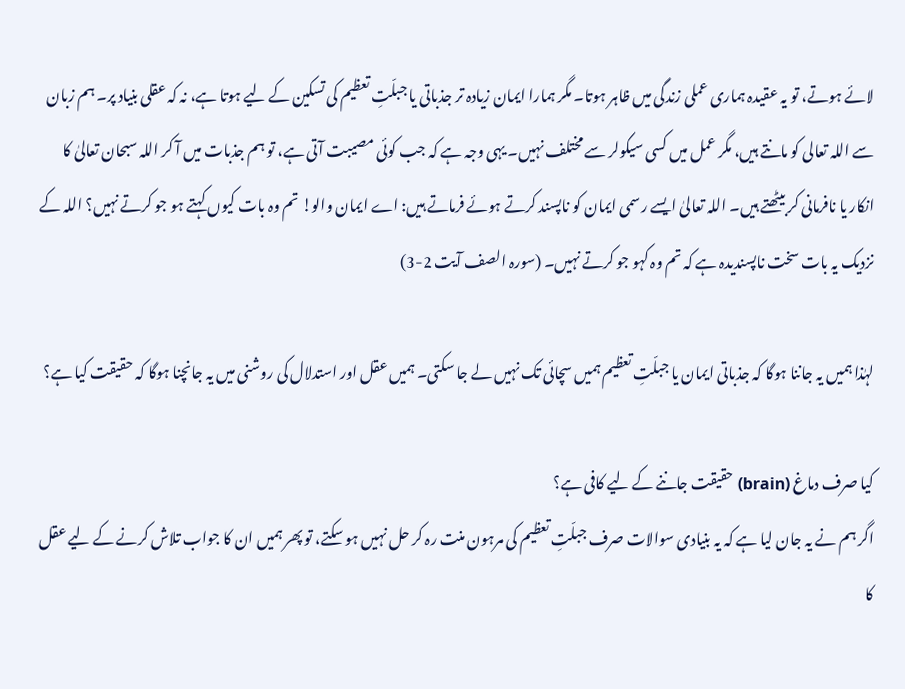لائے ہوتے، تو یہ عقیدہ ہماری عملی زندگی میں ظاہر ہوتا۔ مگر ہمارا ایمان زیادہ تر جذباتی یا جبلّتِ تعظیم کی تسکین کے لیے ہوتا ہے، نہ کہ عقلی بنیاد پر۔ ہم زبان سے اللہ تعالی کو مانتے ہیں، مگر عمل میں کسی سیکولر سے مختلف نہیں۔ یہی وجہ ہے کہ جب کوئی مصیبت آتی ہے، تو ہم جذبات میں آ کر اللہ سبحان تعالیٰ کا انکار یا نافرمانی کر بیٹھتے ہیں۔ اللہ تعالیٰ ایسے رسمی ایمان کو ناپسند کرتے ہوئے فرماتے ہیں: اے ایمان والو! تم وہ بات کیوں کہتے ہو جو کرتے نہیں؟ اللہ کے نزدیک یہ بات سخت ناپسندیدہ ہے کہ تم وہ کہو جو کرتے نہیں۔ (سورہ الصف آیت 2-3)

لہٰذا ہمیں یہ جاننا ہوگا کہ جذباتی ایمان یا جبلّتِ تعظیم ہمیں سچائی تک نہیں لے جا سکتی۔ ہمیں عقل اور استدلال کی روشنی میں یہ جانچنا ہوگا کہ حقیقت کیا ہے؟

کیا صرف دماغ (brain) حقیقت جاننے کے لیے کافی ہے؟
اگر ہم نے یہ جان لیا ہے کہ یہ بنیادی سوالات صرف جبلّتِ تعظیم کی مرہون منت رہ کر حل نہیں ہو سکتے، تو پھر ہمیں ان کا جواب تلاش کرنے کے لیے عقل کا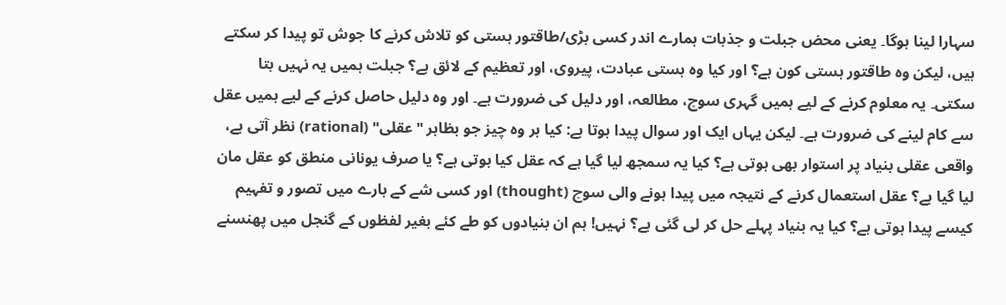سہارا لینا ہوگا۔ یعنی محض جبلت و جذبات ہمارے اندر کسی بڑی/طاقتور ہستی کو تلاش کرنے کا جوش تو پیدا کر سکتے ہیں، لیکن وہ طاقتور ہستی کون ہے؟ اور کیا وہ ہستی عبادت، پیروی، اور تعظیم کے لائق ہے؟ جبلت ہمیں یہ نہیں بتا سکتی۔ یہ معلوم کرنے کے لیے ہمیں گہری سوچ، مطالعہ، اور دلیل کی ضرورت ہے۔ اور وہ دلیل حاصل کرنے کے لیے ہمیں عقل سے کام لینے کی ضرورت ہے۔ لیکن یہاں ایک اور سوال پیدا ہوتا ہے: کیا ہر وہ چیز جو بظاہر "عقلی" (rational) نظر آتی ہے، واقعی عقلی بنیاد پر استوار بھی ہوتی ہے؟ کیا یہ سمجھ لیا گیا ہے کہ عقل کیا ہوتی ہے؟ یا صرف یونانی منطق کو عقل مان لیا گیا ہے؟ عقل استعمال کرنے کے نتیجہ میں پیدا ہونے والی سوچ (thought) اور کسی شے کے بارے میں تصور و تفہیم کیسے پیدا ہوتی ہے؟ کیا یہ بنیاد پہلے حل کر لی گئی ہے؟ نہیں! ہم ان بنیادوں کو طے کئے بغیر لفظوں کے گنجل میں پھنسنے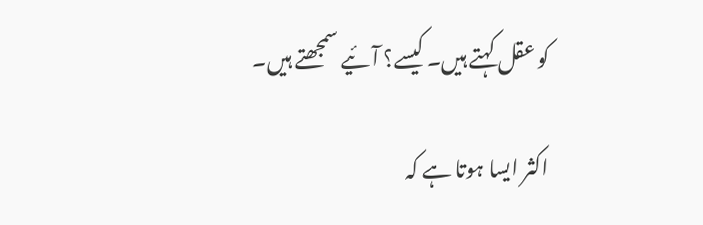کو عقل کہتے ہیں۔ کیسے؟ آئیے سمجھتے ہیں۔

اکثر ایسا ہوتا ہے کہ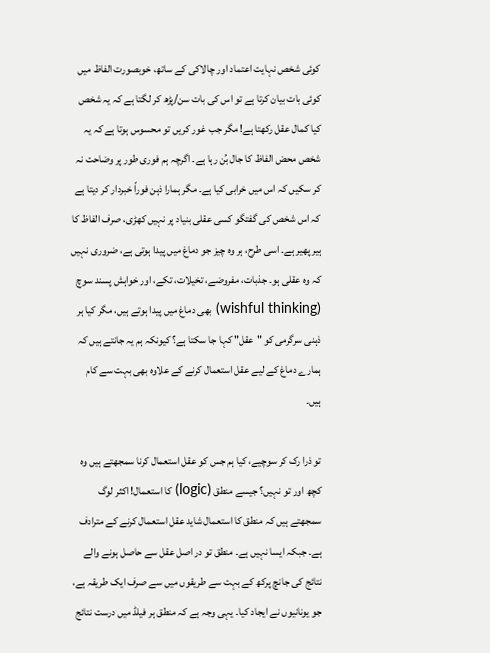کوئی شخص نہایت اعتماد اور چالاکی کے ساتھ، خوبصورت الفاظ میں کوئی بات بیان کرتا ہے تو اس کی بات سن/پڑھ کر لگتا ہے کہ یہ شخص کیا کمال عقل رکھتا ہے! مگر جب غور کریں تو محسوس ہوتا ہے کہ یہ شخص محض الفاظ کا جال بُن رہا ہے۔ اگرچہ ہم فوری طور پر وضاحت نہ کر سکیں کہ اس میں خرابی کیا ہے۔ مگر ہمارا ذہن فوراً خبردار کر دیتا ہے کہ اس شخص کی گفتگو کسی عقلی بنیاد پر نہیں کھڑی، صرف الفاظ کا ہیر پھیر ہے۔ اسی طرح، ہر وہ چیز جو دماغ میں پیدا ہوتی ہے، ضروری نہیں کہ وہ عقلی ہو۔ جذبات، مفروضے، تخیلات، تکے، اور خواہش پسند سوچ (wishful thinking) بھی دماغ میں پیدا ہوتے ہیں، مگر کیا ہر ذہنی سرگرمی کو "عقل" کہا جا سکتا ہے؟ کیونکہ ہم یہ جانتے ہیں کہ ہمارے دماغ کے لیے عقل استعمال کرنے کے علاوہ بھی بہت سے کام ہیں۔

تو ذرا رک کر سوچیے، کیا ہم جس کو عقل استعمال کرنا سمجھتے ہیں وہ کچھ اور تو نہیں؟ جیسے منطق (logic) کا استعمال! اکثر لوگ سمجھتے ہیں کہ منطق کا استعمال شاید عقل استعمال کرنے کے مترادف ہے۔ جبکہ ایسا نہیں ہے۔ منطق تو در اصل عقل سے حاصل ہونے والے نتائج کی جانچ پرکھ کے بہت سے طریقوں میں سے صرف ایک طریقہ ہے، جو یونانیوں نے ایجاد کیا۔ یہی وجہ ہے کہ منطق ہر فیلڈ میں درست نتائج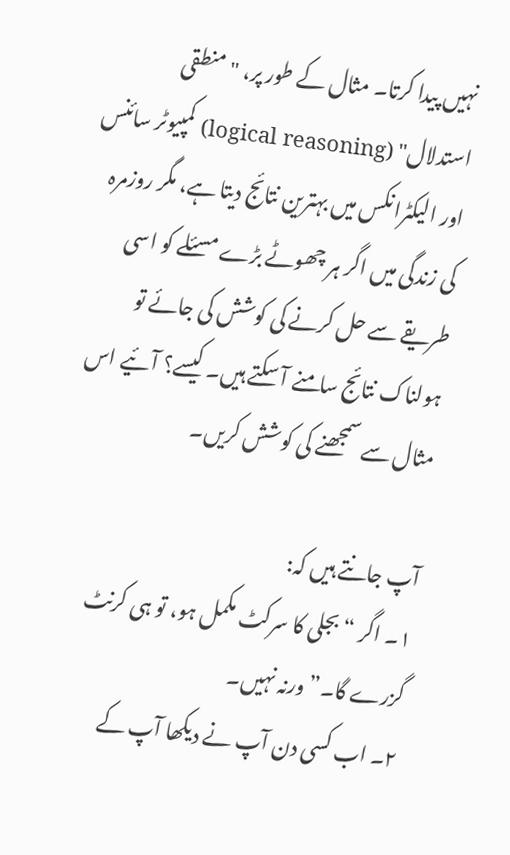نہیں پیدا کرتا۔ مثال کے طور پر، "منطقی استدلال" (logical reasoning) کمپیوٹر سائنس اور الیکٹرانکس میں بہترین نتائج دیتا ہے، مگر روزمرہ کی زندگی میں اگر ہر چھوٹے بڑے مسئلے کو اسی طریقے سے حل کرنے کی کوشش کی جائے تو ہولناک نتائج سامنے آ سکتے ہیں۔ کیسے؟ آئیے اس مثال سے سمجھنے کی کوشش کریں۔

آپ جانتے ہیں کہ:
۱۔ اگر “بجلی کا سرکٹ مکمل ہو، تو ہی کرنٹ گزرے گا۔” ورنہ نہیں۔
۲۔ اب کسی دن آپ نے دیکھا آپ کے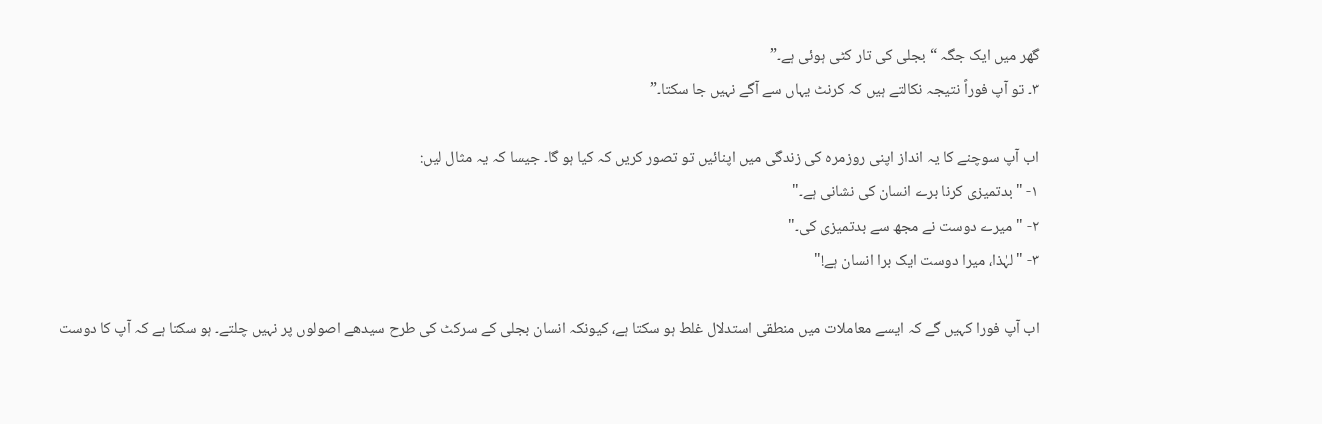گھر میں ایک جگہ “بجلی کی تار کٹی ہوئی ہے۔”
۳۔ تو آپ فوراً نتیجہ نکالتے ہیں کہ کرنٹ یہاں سے آگے نہیں جا سکتا۔”

اب آپ سوچنے کا یہ انداز اپنی روزمرہ کی زندگی میں اپنائیں تو تصور کریں کہ کیا ہو گا۔ جیسا کہ یہ مثال لیں:
۱- "بدتمیزی کرنا برے انسان کی نشانی ہے۔"
۲- "میرے دوست نے مجھ سے بدتمیزی کی۔"
۳- "لہٰذا، میرا دوست ایک برا انسان ہے!"

اب آپ فورا کہیں گے کہ ایسے معاملات میں منطقی استدلال غلط ہو سکتا ہے، کیونکہ انسان بجلی کے سرکٹ کی طرح سیدھے اصولوں پر نہیں چلتے۔ ہو سکتا ہے کہ آپ کا دوست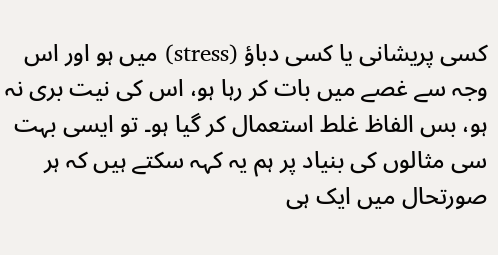کسی پریشانی یا کسی دباؤ (stress) میں ہو اور اس وجہ سے غصے میں بات کر رہا ہو، اس کی نیت بری نہ ہو، بس الفاظ غلط استعمال کر گیا ہو۔ تو ایسی بہت سی مثالوں کی بنیاد پر ہم یہ کہہ سکتے ہیں کہ ہر صورتحال میں ایک ہی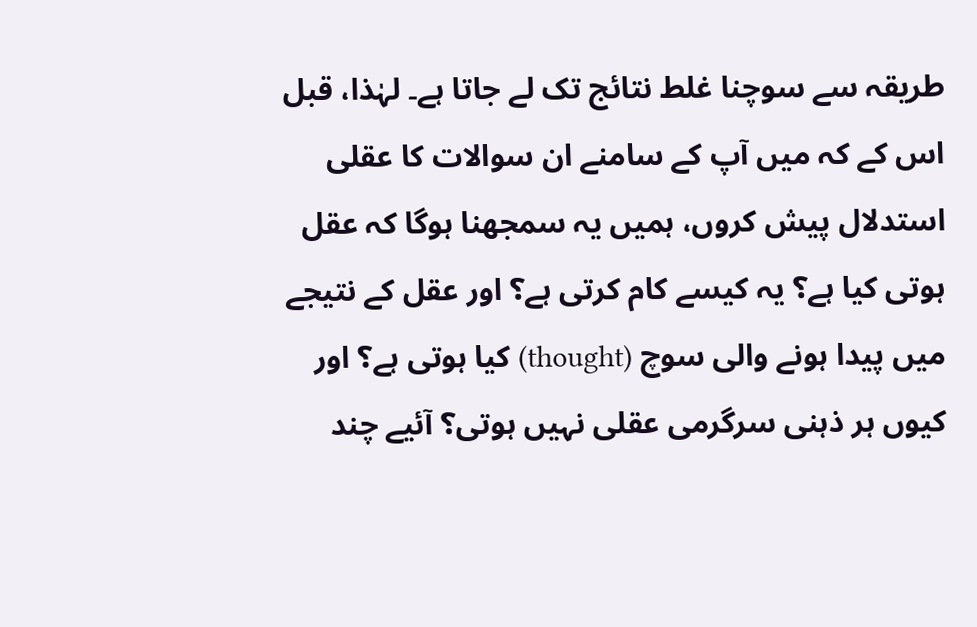طریقہ سے سوچنا غلط نتائج تک لے جاتا ہے۔ لہٰذا، قبل اس کے کہ میں آپ کے سامنے ان سوالات کا عقلی استدلال پیش کروں، ہمیں یہ سمجھنا ہوگا کہ عقل ہوتی کیا ہے؟ یہ کیسے کام کرتی ہے؟ اور عقل کے نتیجے میں پیدا ہونے والی سوچ (thought) کیا ہوتی ہے؟ اور کیوں ہر ذہنی سرگرمی عقلی نہیں ہوتی؟ آئیے چند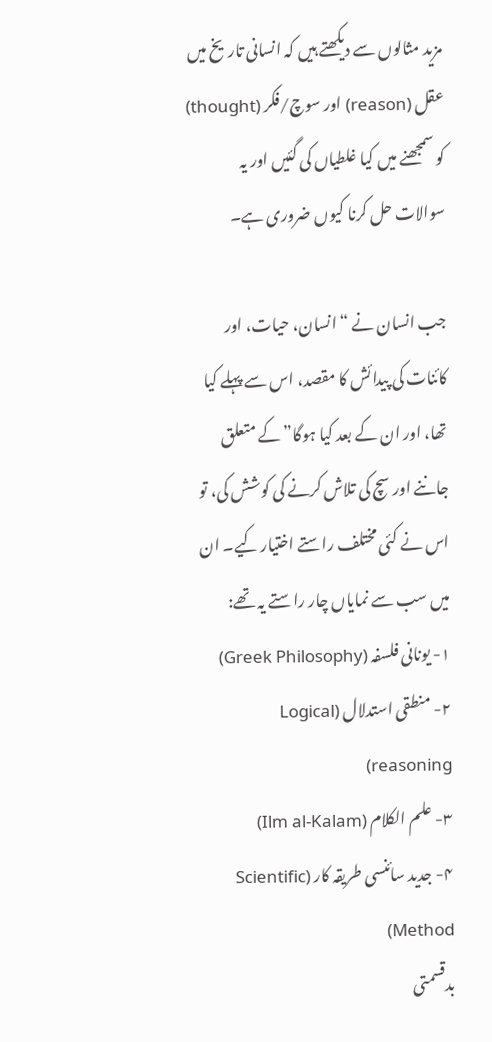مزید مثالوں سے دیکھتے ہیں کہ انسانی تاریخ میں عقل (reason) اور سوچ/فکر (thought) کو سمجھنے میں کیا غلطیاں کی گئیں اور یہ سوالات حل کرنا کیوں ضروری ہے۔

جب انسان نے “انسان، حیات، اور کائنات کی پیدائش کا مقصد، اس سے پہلے کیا تھا، اور ان کے بعد کیا ہوگا” کے متعلق جاننے اور سچ کی تلاش کرنے کی کوشش کی، تو اس نے کئی مختلف راستے اختیار کیے۔ ان میں سب سے نمایاں چار راستے یہ تھے:
۱- یونانی فلسفہ (Greek Philosophy)
۲- منطقی استدلال (Logical reasoning)
۳- علم الکلام (Ilm al-Kalam)
۴- جدید سائنسی طریقہ کار (Scientific Method)
بدقسمتی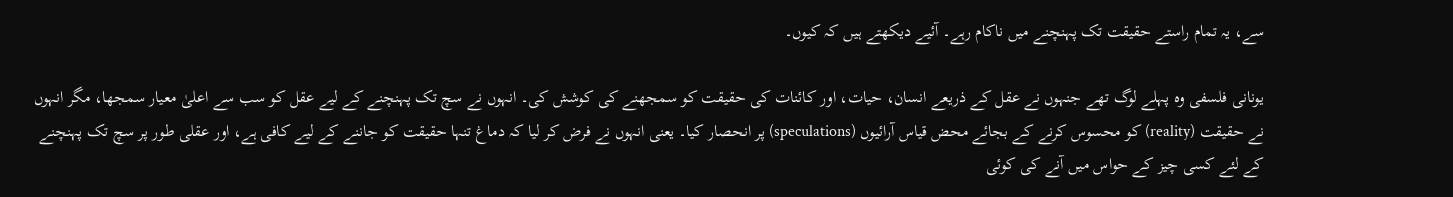سے، یہ تمام راستے حقیقت تک پہنچنے میں ناکام رہے۔ آئیے دیکھتے ہیں کہ کیوں۔

یونانی فلسفی وہ پہلے لوگ تھے جنہوں نے عقل کے ذریعے انسان، حیات، اور کائنات کی حقیقت کو سمجھنے کی کوشش کی۔ انہوں نے سچ تک پہنچنے کے لیے عقل کو سب سے اعلیٰ معیار سمجھا، مگر انہوں نے حقیقت (reality) کو محسوس کرنے کے بجائے محض قیاس آرائیوں (speculations) پر انحصار کیا۔ یعنی انہوں نے فرض کر لیا کہ دماغ تنہا حقیقت کو جاننے کے لیے کافی ہے، اور عقلی طور پر سچ تک پہنچنے کے لئے کسی چیز کے حواس میں آنے کی کوئی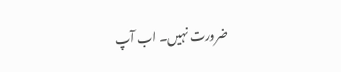ضرورت نہیں۔ اب آپ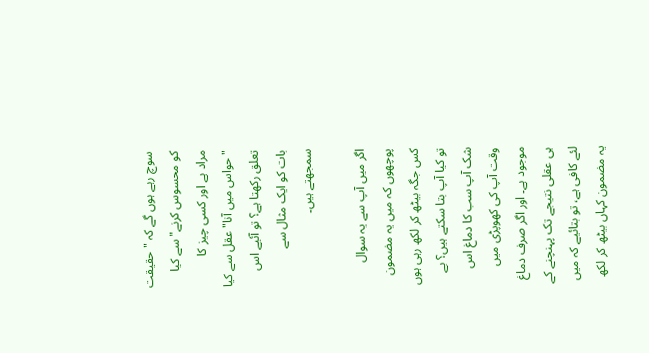سوچ رہے ہوں گے کہ "حقیقت کو محسوس کرنے" سے کیا مراد ہے اور کسی چیز کا "حواس میں آنا" عقل سے کیا تعلق رکھتا ہے؟ تو آئیے اس بات کو ایک مثال سے سمجھتے ہیں۔

اگر میں آپ سے یہ سوال پوچھوں کہ میں یہ مضمون کس جگہ بیٹھ کر لکھ رہی ہوں تو کیا آپ بتا سکتے ہیں؟ بے شک آپ سب کا دماغ اس وقت آپ کی کھوپڑی میں موجود ہے۔ اور اگر صرف دماغ ہی عقلی نتیجے تک پہنچنے کے لئے کافی ہے، تو بتائیے کہ میں یہ مضمون کہاں بیٹھ کر لکھ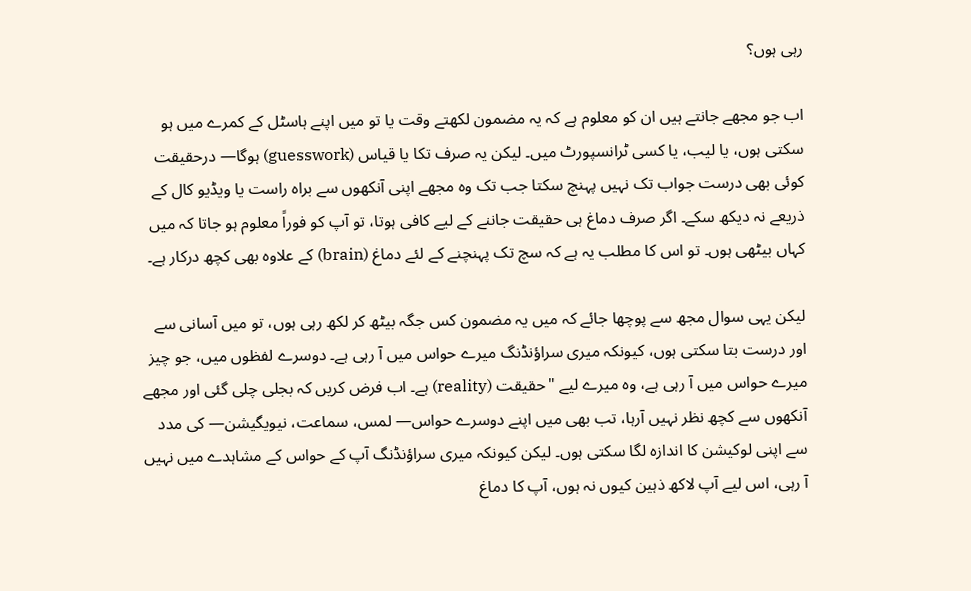رہی ہوں؟

اب جو مجھے جانتے ہیں ان کو معلوم ہے کہ یہ مضمون لکھتے وقت یا تو میں اپنے ہاسٹل کے کمرے میں ہو سکتی ہوں، یا لیب، یا کسی ٹرانسپورٹ میں۔ لیکن یہ صرف تکا یا قیاس (guesswork) ہوگا— درحقیقت کوئی بھی درست جواب تک نہیں پہنچ سکتا جب تک وہ مجھے اپنی آنکھوں سے براہ راست یا ویڈیو کال کے ذریعے نہ دیکھ سکے۔ اگر صرف دماغ ہی حقیقت جاننے کے لیے کافی ہوتا، تو آپ کو فوراً معلوم ہو جاتا کہ میں کہاں بیٹھی ہوں۔ تو اس کا مطلب یہ ہے کہ سچ تک پہنچنے کے لئے دماغ (brain) کے علاوہ بھی کچھ درکار ہے۔

لیکن یہی سوال مجھ سے پوچھا جائے کہ میں یہ مضمون کس جگہ بیٹھ کر لکھ رہی ہوں، تو میں آسانی سے اور درست بتا سکتی ہوں، کیونکہ میری سراؤنڈنگ میرے حواس میں آ رہی ہے۔ دوسرے لفظوں میں، جو چیز میرے حواس میں آ رہی ہے، وہ میرے لیے "حقیقت (reality) ہے۔ اب فرض کریں کہ بجلی چلی گئی اور مجھے آنکھوں سے کچھ نظر نہیں آرہا، تب بھی میں اپنے دوسرے حواس— لمس، سماعت، نیویگیشن— کی مدد سے اپنی لوکیشن کا اندازہ لگا سکتی ہوں۔ لیکن کیونکہ میری سراؤنڈنگ آپ کے حواس کے مشاہدے میں نہیں آ رہی، اس لیے آپ لاکھ ذہین کیوں نہ ہوں، آپ کا دماغ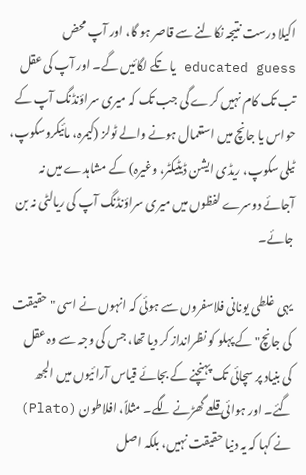اکیلا درست نتیجہ نکالنے سے قاصر ہو گا، اور آپ محض educated guess یا تکے لگائیں گے۔ اور آپ کی عقل تب تک کام نہیں کرے گی جب تک کہ میری سراؤنڈنگ آپ کے حواس یا جانچ میں استعمال ہونے والے ٹولز (کیمرہ، مائیکروسکوپ، ٹیلی سکوپ، ریڈی ایشن ڈیٹیکٹر، وغیرہ) کے مشاہدے میں نہ آجائے دوسرے لفظوں میں میری سراؤنڈنگ آپ کی ریالٹی نہ بن جائے۔

یہی غلطی یونانی فلاسفروں سے ہوئی کہ انہوں نے اسی "حقیقت کی جانچ" کے پہلو کو نظرانداز کر دیا تھا، جس کی وجہ سے وہ عقل کی بنیاد پر سچائی تک پہنچنے کے بجائے قیاس آرائیوں میں الجھ گئے۔ اور ہوائی قلعے گھڑنے لگے۔ مثلاً، افلاطون (Plato) نے کہا کہ یہ دنیا حقیقت نہیں، بلکہ اصل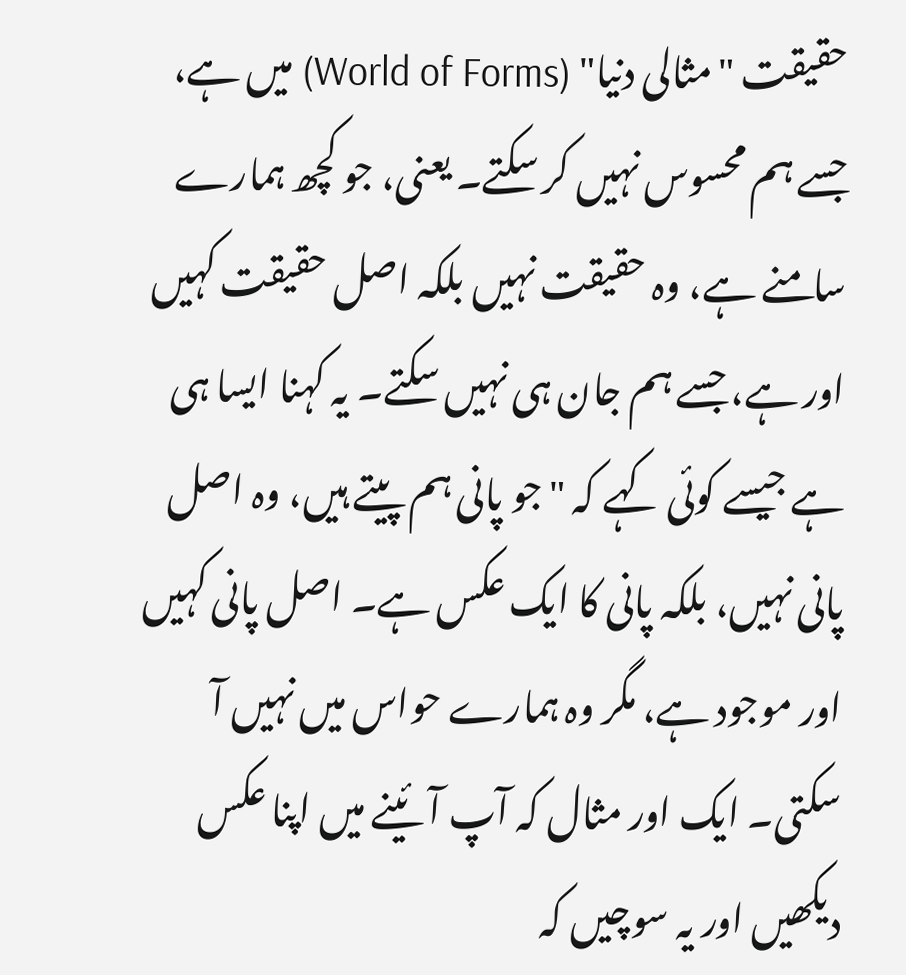حقیقت "مثالی دنیا" (World of Forms) میں ہے، جسے ہم محسوس نہیں کر سکتے۔ یعنی، جو کچھ ہمارے سامنے ہے، وہ حقیقت نہیں بلکہ اصل حقیقت کہیں اور ہے، جسے ہم جان ہی نہیں سکتے۔ یہ کہنا ایسا ہی ہے جیسے کوئی کہے کہ "جو پانی ہم پیتے ہیں، وہ اصل پانی نہیں، بلکہ پانی کا ایک عکس ہے۔ اصل پانی کہیں اور موجود ہے، مگر وہ ہمارے حواس میں نہیں آ سکتی۔ ایک اور مثال کہ آپ آئینے میں اپنا عکس دیکھیں اور یہ سوچیں کہ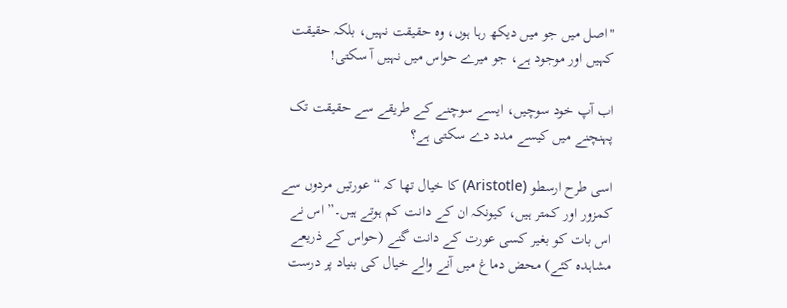"اصل میں جو میں دیکھ رہا ہوں، وہ حقیقت نہیں، بلکہ حقیقت کہیں اور موجود ہے، جو میرے حواس میں نہیں آ سکتی!

اب آپ خود سوچیں، ایسے سوچنے کے طریقے سے حقیقت تک پہنچنے میں کیسے مدد دے سکتی ہے؟

اسی طرح ارسطو (Aristotle) کا خیال تھا کہ “ عورتیں مردوں سے کمزور اور کمتر ہیں، کیونکہ ان کے دانت کم ہوتے ہیں۔” اس نے اس بات کو بغیر کسی عورت کے دانت گنے (حواس کے ذریعے مشاہدہ کئے) محض دماغ میں آنے والے خیال کی بنیاد پر درست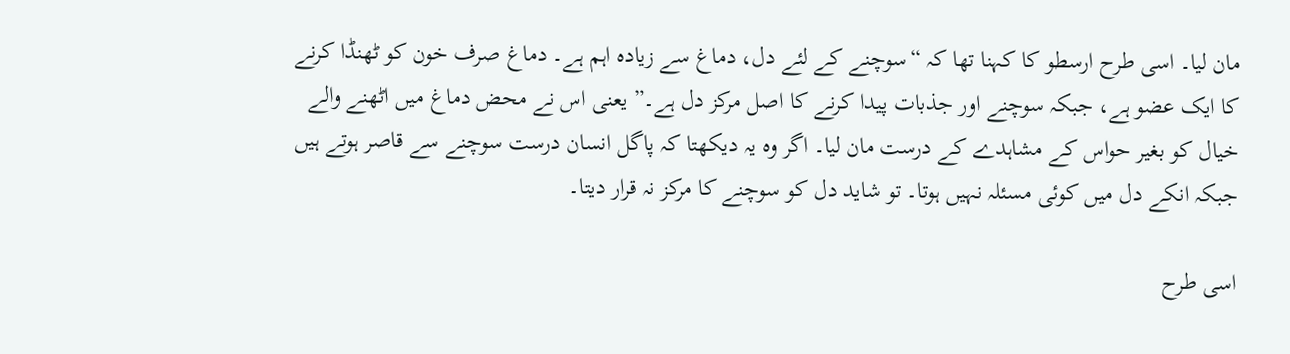مان لیا۔ اسی طرح ارسطو کا کہنا تھا کہ “سوچنے کے لئے دل، دماغ سے زیادہ اہم ہے۔ دماغ صرف خون کو ٹھنڈا کرنے کا ایک عضو ہے، جبکہ سوچنے اور جذبات پیدا کرنے کا اصل مرکز دل ہے۔” یعنی اس نے محض دماغ میں اٹھنے والے خیال کو بغیر حواس کے مشاہدے کے درست مان لیا۔ اگر وہ یہ دیکھتا کہ پاگل انسان درست سوچنے سے قاصر ہوتے ہیں جبکہ انکے دل میں کوئی مسئلہ نہیں ہوتا۔ تو شاید دل کو سوچنے کا مرکز نہ قرار دیتا۔

اسی طرح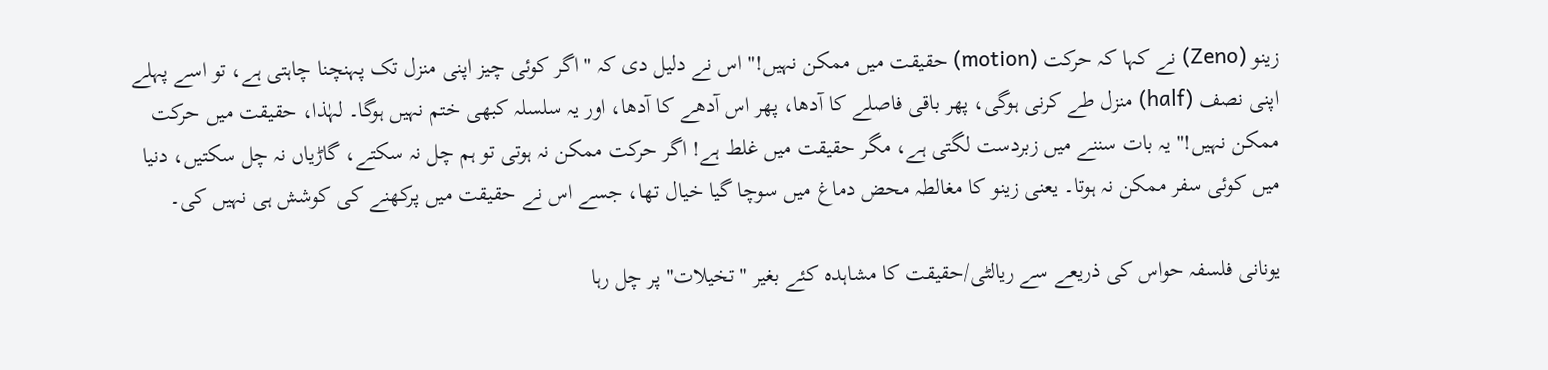زینو (Zeno) نے کہا کہ حرکت (motion) حقیقت میں ممکن نہیں!" اس نے دلیل دی کہ "اگر کوئی چیز اپنی منزل تک پہنچنا چاہتی ہے، تو اسے پہلے اپنی نصف (half) منزل طے کرنی ہوگی، پھر باقی فاصلے کا آدھا، پھر اس آدھے کا آدھا، اور یہ سلسلہ کبھی ختم نہیں ہوگا۔ لہٰذا، حقیقت میں حرکت ممکن نہیں!" یہ بات سننے میں زبردست لگتی ہے، مگر حقیقت میں غلط ہے! اگر حرکت ممکن نہ ہوتی تو ہم چل نہ سکتے، گاڑیاں نہ چل سکتیں، دنیا میں کوئی سفر ممکن نہ ہوتا۔ یعنی زینو کا مغالطہ محض دماغ میں سوچا گیا خیال تھا، جسے اس نے حقیقت میں پرکھنے کی کوشش ہی نہیں کی۔

یونانی فلسفہ حواس کی ذریعے سے ریالٹی/حقیقت کا مشاہدہ کئے بغیر "تخیلات" پر چل رہا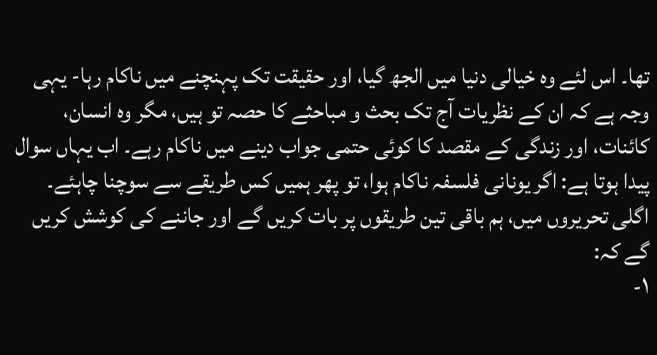تھا۔ اس لئے وہ خیالی دنیا میں الجھ گیا، اور حقیقت تک پہنچنے میں ناکام رہا- یہی وجہ ہے کہ ان کے نظریات آج تک بحث و مباحثے کا حصہ تو ہیں، مگر وہ انسان، کائنات، اور زندگی کے مقصد کا کوئی حتمی جواب دینے میں ناکام رہے۔ اب یہاں سوال پیدا ہوتا ہے: اگر یونانی فلسفہ ناکام ہوا، تو پھر ہمیں کس طریقے سے سوچنا چاہئے۔ اگلی تحریروں میں، ہم باقی تین طریقوں پر بات کریں گے اور جاننے کی کوشش کریں گے کہ:
۱-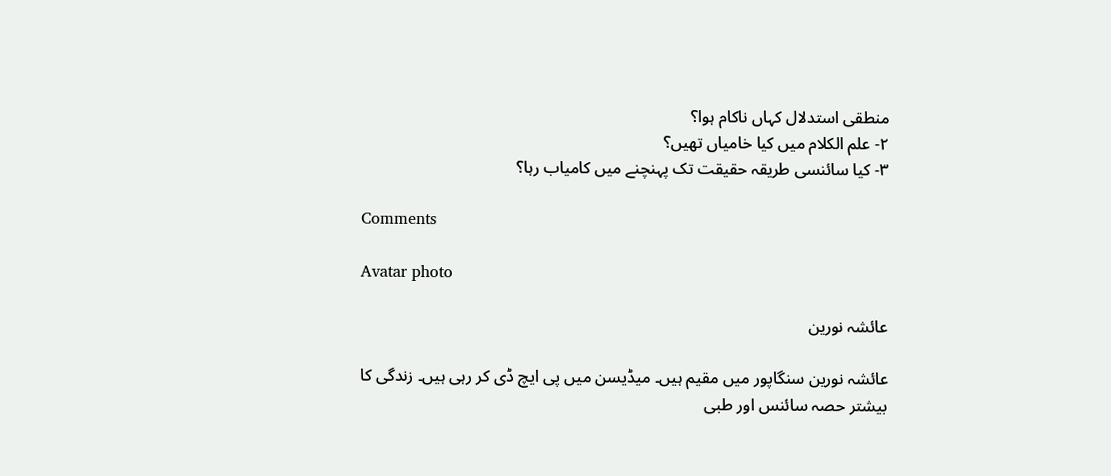منطقی استدلال کہاں ناکام ہوا؟
۲- علم الکلام میں کیا خامیاں تھیں؟
۳- کیا سائنسی طریقہ حقیقت تک پہنچنے میں کامیاب رہا؟

Comments

Avatar photo

عائشہ نورین

عائشہ نورین سنگاپور میں مقیم ہیں۔ میڈیسن میں پی ایچ ڈی کر رہی ہیں۔ زندگی کا بیشتر حصہ سائنس اور طبی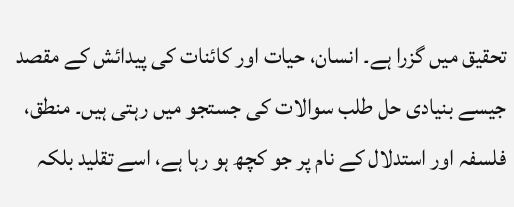تحقیق میں گزرا ہے۔ انسان، حیات اور کائنات کی پیدائش کے مقصد جیسے بنیادی حل طلب سوالات کی جستجو میں رہتی ہیں۔ منطق، فلسفہ اور استدلال کے نام پر جو کچھ ہو رہا ہے، اسے تقلید بلکہ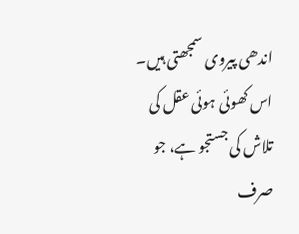اندھی پیروی سمجھتی ہیں۔ اس کھوئی ہوئی عقل کی تلاش کی جستجو ہے، جو صرف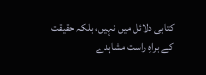کتابی دلائل میں نہیں، بلکہ حقیقت کے براہِ راست مشاہدے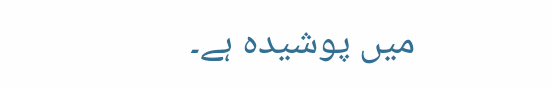میں پوشیدہ ہے۔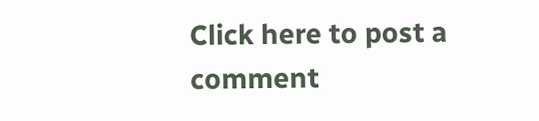Click here to post a comment